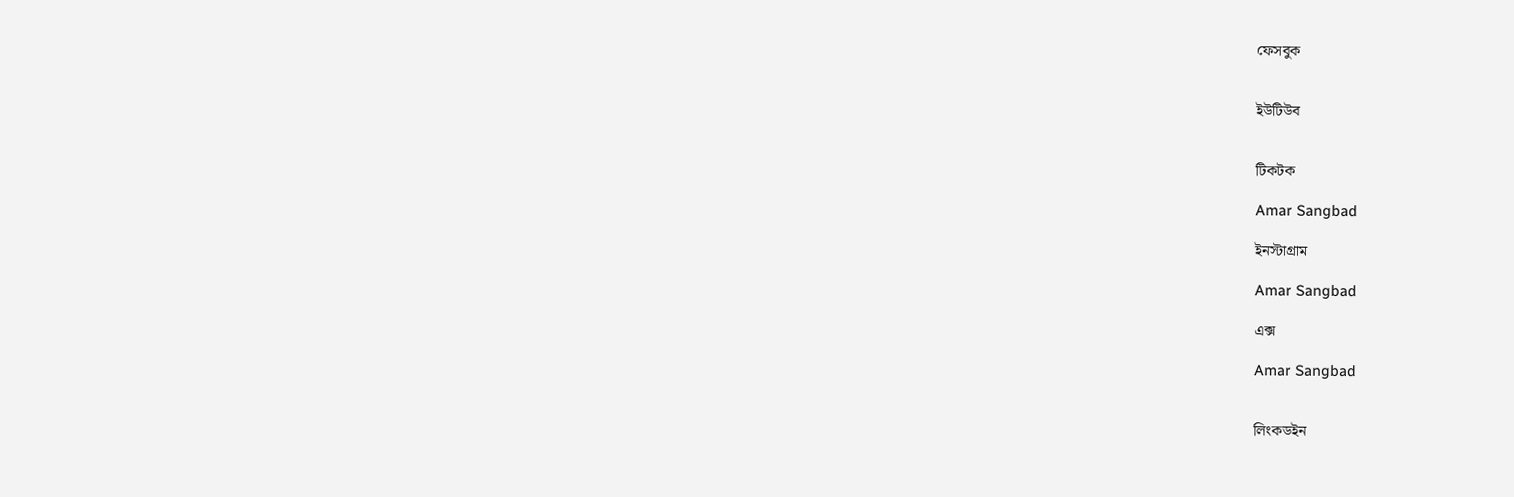ফেসবুক


ইউটিউব


টিকটক

Amar Sangbad

ইনস্টাগ্রাম

Amar Sangbad

এক্স

Amar Sangbad


লিংকডইন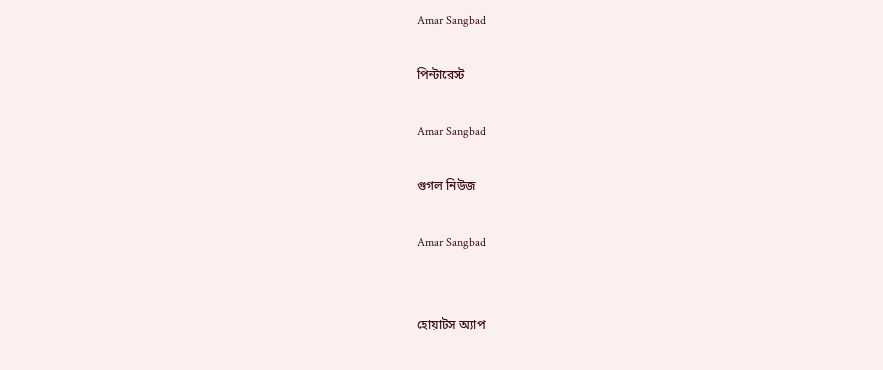Amar Sangbad

পিন্টারেস্ট

Amar Sangbad

গুগল নিউজ

Amar Sangbad


হোয়াটস অ্যাপ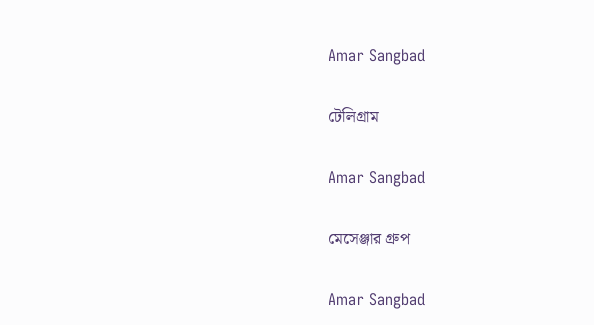Amar Sangbad

টেলিগ্রাম

Amar Sangbad

মেসেঞ্জার গ্রুপ

Amar Sangbad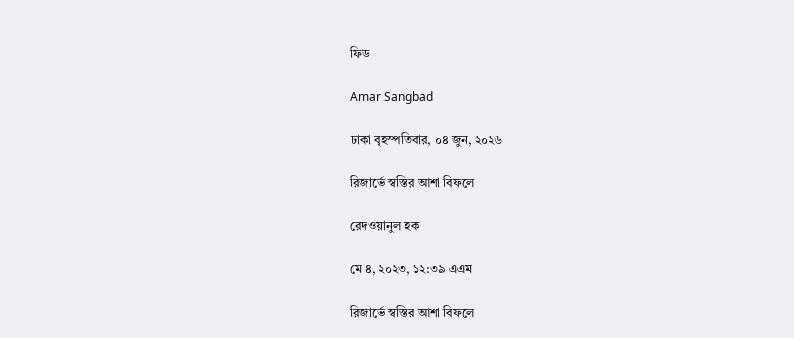ফিড

Amar Sangbad

ঢাকা বৃহস্পতিবার, ০৪ জুন, ২০২৬

রিজার্ভে স্বস্তির আশা বিফলে

রেদওয়ানুল হক

মে ৪, ২০২৩, ১২:৩৯ এএম

রিজার্ভে স্বস্তির আশা বিফলে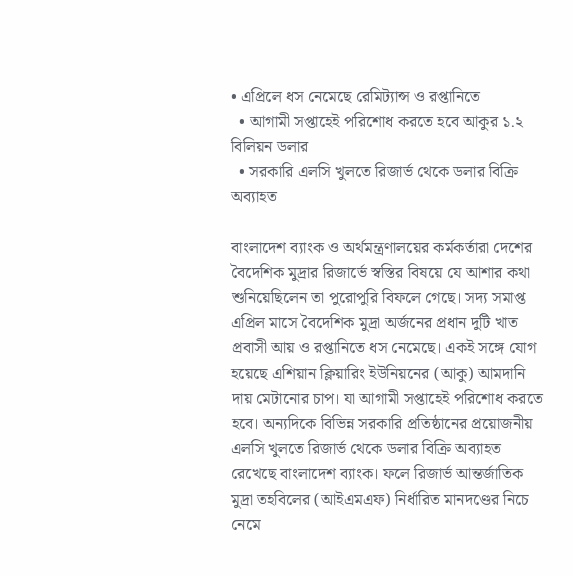• এপ্রিলে ধস নেমেছে রেমিট্যান্স ও রপ্তানিতে
  • আগামী সপ্তাহেই পরিশোধ করতে হবে আকুর ১.২ বিলিয়ন ডলার
  • সরকারি এলসি খুলতে রিজার্ভ থেকে ডলার বিক্রি অব্যাহত

বাংলাদেশ ব্যাংক ও অর্থমন্ত্রণালয়ের কর্মকর্তারা দেশের বৈদেশিক মুদ্রার রিজার্ভে স্বস্তির বিষয়ে যে আশার কথা শুনিয়েছিলেন তা পুরোপুরি বিফলে গেছে। সদ্য সমাপ্ত এপ্রিল মাসে বৈদেশিক মুদ্রা অর্জনের প্রধান দুটি খাত প্রবাসী আয় ও রপ্তানিতে ধস নেমেছে। একই সঙ্গে যোগ হয়েছে এশিয়ান ক্লিয়ারিং ইউনিয়নের (আকু) আমদানি দায় মেটানোর চাপ। যা আগামী সপ্তাহেই পরিশোধ করতে হবে। অন্যদিকে বিভিন্ন সরকারি প্রতিষ্ঠানের প্রয়োজনীয় এলসি খুলতে রিজার্ভ থেকে ডলার বিক্রি অব্যাহত রেখেছে বাংলাদেশ ব্যাংক। ফলে রিজার্ভ আন্তর্জাতিক মুদ্রা তহবিলের (আইএমএফ) নির্ধারিত মানদণ্ডের নিচে নেমে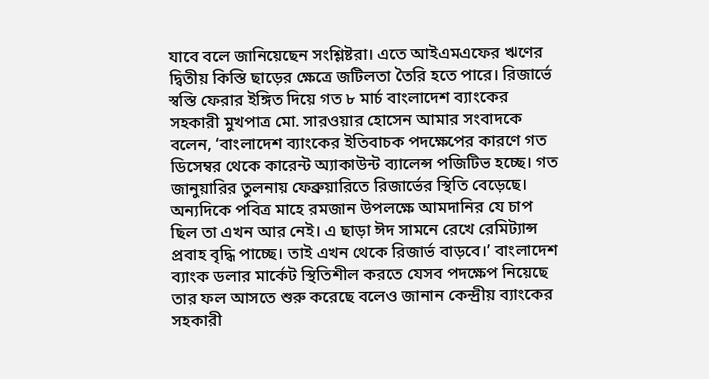যাবে বলে জানিয়েছেন সংশ্লিষ্টরা। এতে আইএমএফের ঋণের দ্বিতীয় কিস্তি ছাড়ের ক্ষেত্রে জটিলতা তৈরি হতে পারে। রিজার্ভে স্বস্তি ফেরার ইঙ্গিত দিয়ে গত ৮ মার্চ বাংলাদেশ ব্যাংকের সহকারী মুখপাত্র মো. সারওয়ার হোসেন আমার সংবাদকে বলেন, ‘বাংলাদেশ ব্যাংকের ইতিবাচক পদক্ষেপের কারণে গত ডিসেম্বর থেকে কারেন্ট অ্যাকাউন্ট ব্যালেন্স পজিটিভ হচ্ছে। গত জানুয়ারির তুলনায় ফেব্রুয়ারিতে রিজার্ভের স্থিতি বেড়েছে। অন্যদিকে পবিত্র মাহে রমজান উপলক্ষে আমদানির যে চাপ ছিল তা এখন আর নেই। এ ছাড়া ঈদ সামনে রেখে রেমিট্যান্স প্রবাহ বৃদ্ধি পাচ্ছে। তাই এখন থেকে রিজার্ভ বাড়বে।’ বাংলাদেশ ব্যাংক ডলার মার্কেট স্থিতিশীল করতে যেসব পদক্ষেপ নিয়েছে তার ফল আসতে শুরু করেছে বলেও জানান কেন্দ্রীয় ব্যাংকের সহকারী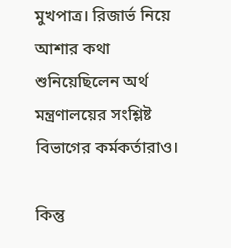মুখপাত্র। রিজার্ভ নিয়ে আশার কথা শুনিয়েছিলেন অর্থ মন্ত্রণালয়ের সংশ্লিষ্ট বিভাগের কর্মকর্তারাও।

কিন্তু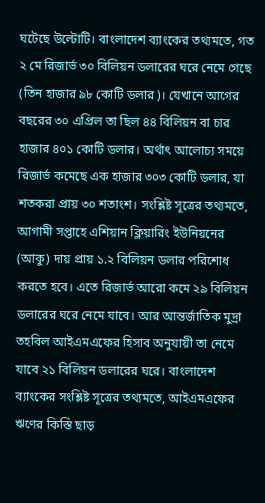ঘটেছে উল্টোটি। বাংলাদেশ ব্যাংকের তথ্যমতে, গত ২ মে রিজার্ভ ৩০ বিলিয়ন ডলারের ঘরে নেমে গেছে (তিন হাজার ৯৮ কোটি ডলার)। যেখানে আগের বছরের ৩০ এপ্রিল তা ছিল ৪৪ বিলিয়ন বা চার হাজার ৪০১ কোটি ডলার। অর্থাৎ আলোচ্য সময়ে রিজার্ভ কমেছে এক হাজার ৩০৩ কোটি ডলার, যা শতকরা প্রায় ৩০ শতাংশ। সংশ্লিষ্ট সূত্রের তথ্যমতে, আগামী সপ্তাহে এশিয়ান ক্লিয়ারিং ইউনিয়নের (আকু) দায় প্রায় ১.২ বিলিয়ন ডলার পরিশোধ করতে হবে। এতে রিজার্ভ আরো কমে ২৯ বিলিয়ন ডলারের ঘরে নেমে যাবে। আর আন্তর্জাতিক মুদ্রা তহবিল আইএমএফের হিসাব অনুযায়ী তা নেমে যাবে ২১ বিলিয়ন ডলারের ঘরে। বাংলাদেশ ব্যাংকের সংশ্লিষ্ট সূত্রের তথ্যমতে, আইএমএফের ঋণের কিস্তি ছাড়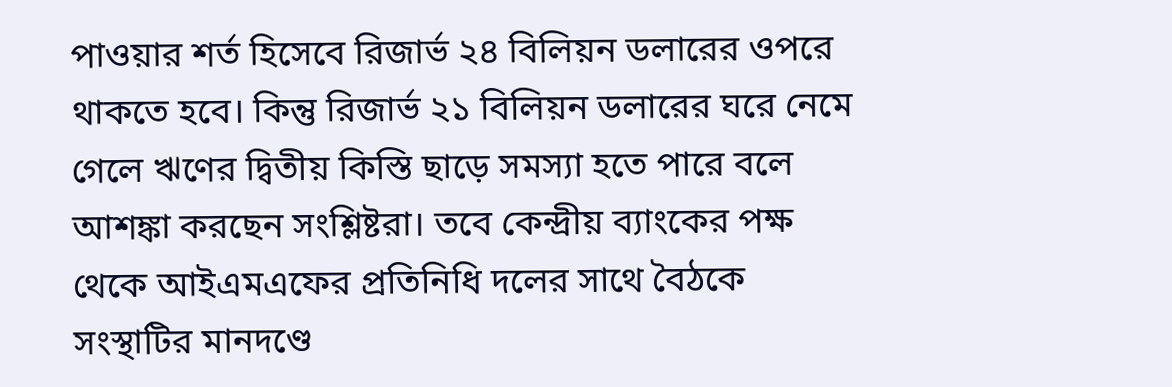পাওয়ার শর্ত হিসেবে রিজার্ভ ২৪ বিলিয়ন ডলারের ওপরে থাকতে হবে। কিন্তু রিজার্ভ ২১ বিলিয়ন ডলারের ঘরে নেমে গেলে ঋণের দ্বিতীয় কিস্তি ছাড়ে সমস্যা হতে পারে বলে আশঙ্কা করছেন সংশ্লিষ্টরা। তবে কেন্দ্রীয় ব্যাংকের পক্ষ থেকে আইএমএফের প্রতিনিধি দলের সাথে বৈঠকে সংস্থাটির মানদণ্ডে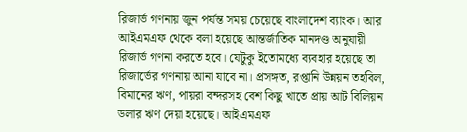রিজার্ভ গণনায় জুন পর্যন্ত সময় চেয়েছে বাংলাদেশ ব্যাংক। আর আইএমএফ থেকে বলা হয়েছে আন্তর্জাতিক মানদণ্ড অনুযায়ী রিজার্ভ গণনা করতে হবে। যেটুকু ইতোমধ্যে ব্যবহার হয়েছে তা রিজার্ভের গণনায় আনা যাবে না। প্রসঙ্গত, রপ্তানি উন্নয়ন তহবিল, বিমানের ঋণ, পায়রা বন্দরসহ বেশ কিছু খাতে প্রায় আট বিলিয়ন ডলার ঋণ দেয়া হয়েছে। আইএমএফ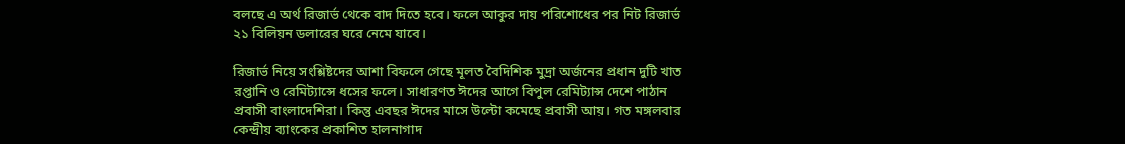বলছে এ অর্থ রিজার্ভ থেকে বাদ দিতে হবে। ফলে আকুর দায় পরিশোধের পর নিট রিজার্ভ ২১ বিলিয়ন ডলারের ঘরে নেমে যাবে।

রিজার্ভ নিয়ে সংশ্লিষ্টদের আশা বিফলে গেছে মূলত বৈদিশিক মুদ্রা অর্জনের প্রধান দুটি খাত রপ্তানি ও রেমিট্যান্সে ধসের ফলে। সাধারণত ঈদের আগে বিপুল রেমিট্যান্স দেশে পাঠান প্রবাসী বাংলাদেশিরা। কিন্তু এবছর ঈদের মাসে উল্টো কমেছে প্রবাসী আয়। গত মঙ্গলবার কেন্দ্রীয় ব্যাংকের প্রকাশিত হালনাগাদ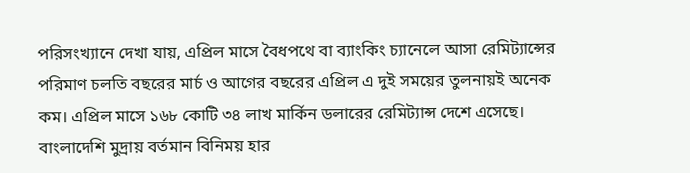পরিসংখ্যানে দেখা যায়, এপ্রিল মাসে বৈধপথে বা ব্যাংকিং চ্যানেলে আসা রেমিট্যান্সের পরিমাণ চলতি বছরের মার্চ ও আগের বছরের এপ্রিল এ দুই সময়ের তুলনায়ই অনেক কম। এপ্রিল মাসে ১৬৮ কোটি ৩৪ লাখ মার্কিন ডলারের রেমিট্যান্স দেশে এসেছে। বাংলাদেশি মুদ্রায় বর্তমান বিনিময় হার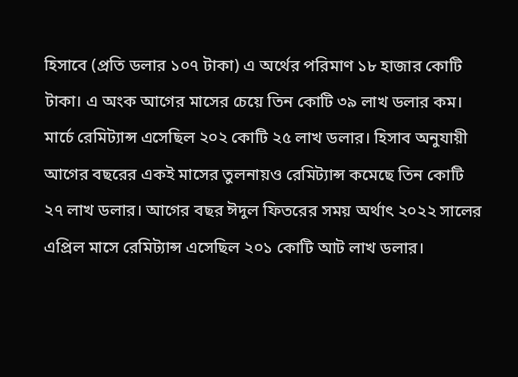হিসাবে (প্রতি ডলার ১০৭ টাকা) এ অর্থের পরিমাণ ১৮ হাজার কোটি টাকা। এ অংক আগের মাসের চেয়ে তিন কোটি ৩৯ লাখ ডলার কম। মার্চে রেমিট্যান্স এসেছিল ২০২ কোটি ২৫ লাখ ডলার। হিসাব অনুযায়ী আগের বছরের একই মাসের তুলনায়ও রেমিট্যান্স কমেছে তিন কোটি ২৭ লাখ ডলার। আগের বছর ঈদুল ফিতরের সময় অর্থাৎ ২০২২ সালের এপ্রিল মাসে রেমিট্যান্স এসেছিল ২০১ কোটি আট লাখ ডলার।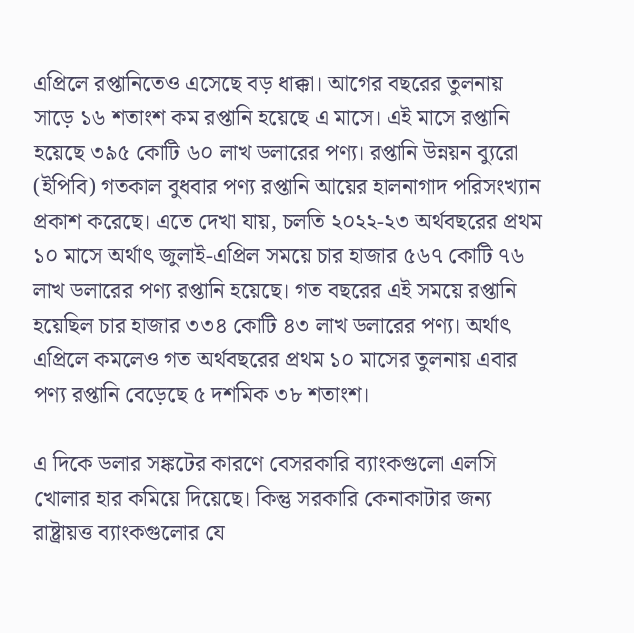এপ্রিলে রপ্তানিতেও এসেছে বড় ধাক্কা। আগের বছরের তুলনায় সাড়ে ১৬ শতাংশ কম রপ্তানি হয়েছে এ মাসে। এই মাসে রপ্তানি হয়েছে ৩৯৫ কোটি ৬০ লাখ ডলারের পণ্য। রপ্তানি উন্নয়ন ব্যুরো (ইপিবি) গতকাল বুধবার পণ্য রপ্তানি আয়ের হালনাগাদ পরিসংখ্যান প্রকাশ করেছে। এতে দেখা যায়, চলতি ২০২২-২৩ অর্থবছরের প্রথম ১০ মাসে অর্থাৎ জুলাই-এপ্রিল সময়ে চার হাজার ৫৬৭ কোটি ৭৬ লাখ ডলারের পণ্য রপ্তানি হয়েছে। গত বছরের এই সময়ে রপ্তানি হয়েছিল চার হাজার ৩৩৪ কোটি ৪৩ লাখ ডলারের পণ্য। অর্থাৎ এপ্রিলে কমলেও গত অর্থবছরের প্রথম ১০ মাসের তুলনায় এবার পণ্য রপ্তানি বেড়েছে ৫ দশমিক ৩৮ শতাংশ।

এ দিকে ডলার সঙ্কটের কারণে বেসরকারি ব্যাংকগুলো এলসি খোলার হার কমিয়ে দিয়েছে। কিন্তু সরকারি কেনাকাটার জন্য রাষ্ট্রায়ত্ত ব্যাংকগুলোর যে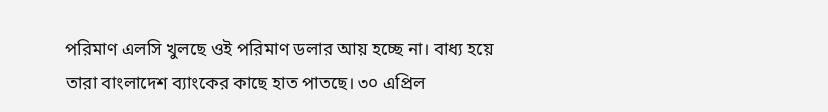পরিমাণ এলসি খুলছে ওই পরিমাণ ডলার আয় হচ্ছে না। বাধ্য হয়ে তারা বাংলাদেশ ব্যাংকের কাছে হাত পাতছে। ৩০ এপ্রিল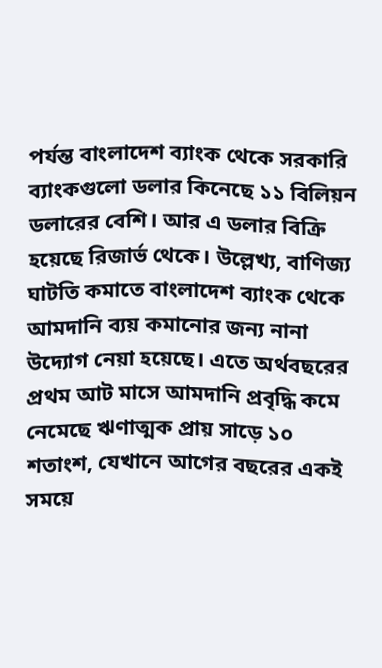পর্যন্ত বাংলাদেশ ব্যাংক থেকে সরকারি ব্যাংকগুলো ডলার কিনেছে ১১ বিলিয়ন ডলারের বেশি। আর এ ডলার বিক্রি হয়েছে রিজার্ভ থেকে। উল্লেখ্য, বাণিজ্য ঘাটতি কমাতে বাংলাদেশ ব্যাংক থেকে আমদানি ব্যয় কমানোর জন্য নানা উদ্যোগ নেয়া হয়েছে। এতে অর্থবছরের প্রথম আট মাসে আমদানি প্রবৃদ্ধি কমে নেমেছে ঋণাত্মক প্রায় সাড়ে ১০ শতাংশ, যেখানে আগের বছরের একই সময়ে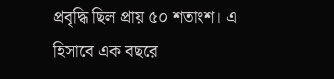প্রবৃদ্ধি ছিল প্রায় ৫০ শতাংশ। এ হিসাবে এক বছরে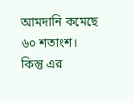আমদানি কমেছে ৬০ শতাংশ। কিন্তু এর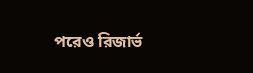পরেও রিজার্ভ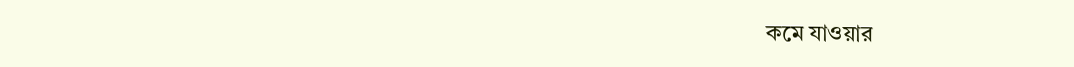কমে যাওয়ার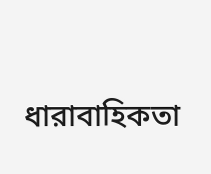ধারাবাহিকতা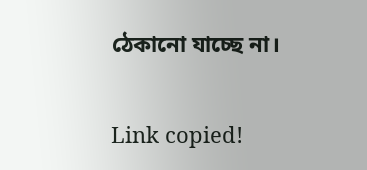ঠেকানো যাচ্ছে না।


Link copied!